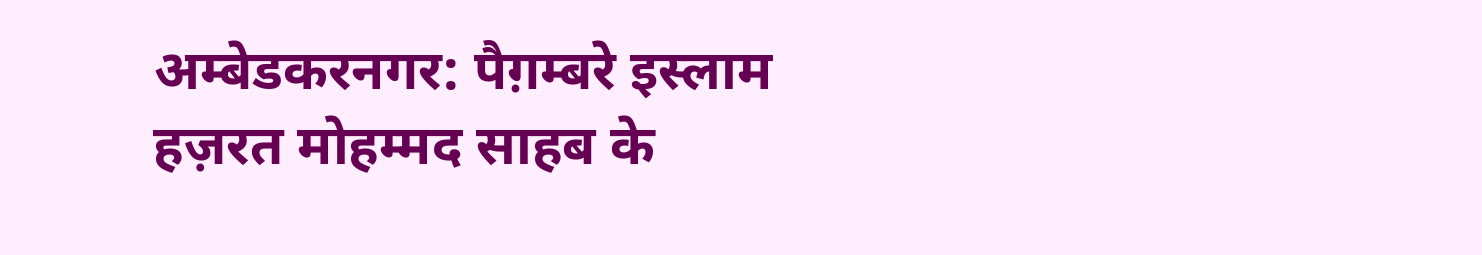अम्बेडकरनगर: पैग़म्बरे इस्लाम हज़रत मोहम्मद साहब के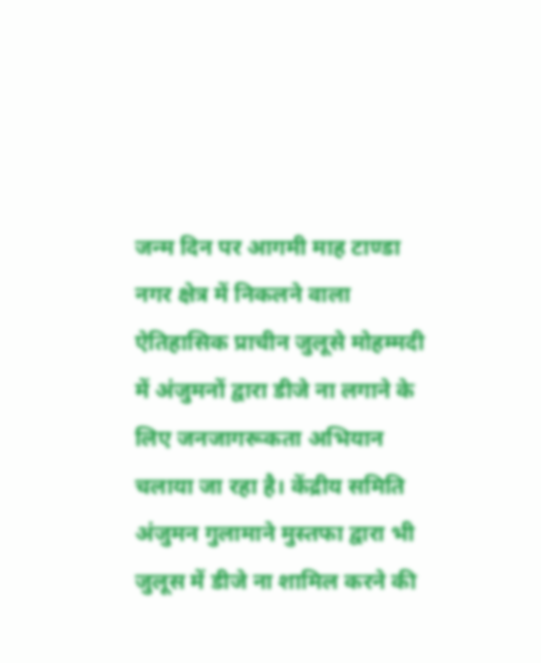जन्म दिन पर आगमी माह टाण्डा नगर क्षेत्र में निकलने वाला ऐतिहासिक प्राचीन जुलूसे मोहम्मदी में अंजुमनों द्वारा डीजे ना लगाने के लिए जनजागरूकता अभियान चलाया जा रहा है। केंद्रीय समिति अंजुमन गुलामाने मुस्तफा द्वारा भी जुलूस में डीजे ना शामिल करने की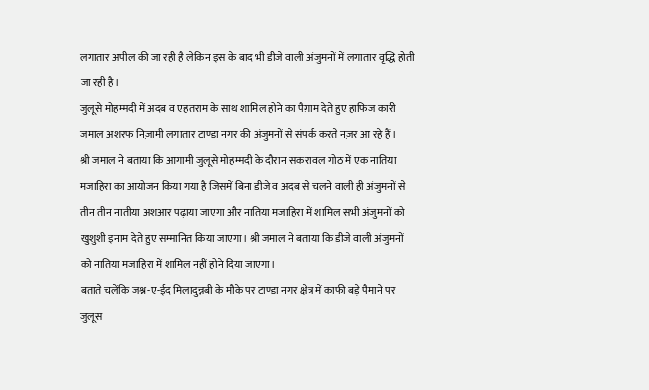लगातार अपील की जा रही है लेकिन इस के बाद भी डीजे वाली अंजुमनों में लगातार वृद्धि होती जा रही है।
जुलूसे मोहम्मदी में अदब व एहतराम के साथ शामिल होने का पैग़ाम देते हुए हाफिज कारी जमाल अशरफ निज़ामी लगातार टाण्डा नगर की अंजुमनों से संपर्क करते नज़र आ रहे हैं।
श्री जमाल ने बताया कि आगामी जुलूसे मोहम्मदी के दौरान सकरावल गोठ में एक नातिया मजाहिरा का आयोजन किया गया है जिसमें बिना डीजे व अदब से चलने वाली ही अंजुमनों से तीन तीन नातीया अशआर पढ़ाया जाएगा और नातिया मजाहिरा में शामिल सभी अंजुमनों को खुशुशी इनाम देते हुए सम्मानित किया जाएगा। श्री जमाल ने बताया कि डीजे वाली अंजुमनों को नातिया मजाहिरा में शामिल नहीं होने दिया जाएगा।
बताते चलेंकि जश्न-ए-ईद मिलादुन्नबी के मौके पर टाण्डा नगर क्षेत्र में काफी बड़े पैमाने पर जुलूस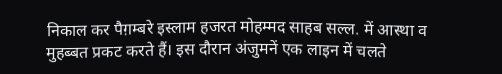निकाल कर पैग़म्बरे इस्लाम हजरत मोहम्मद साहब सल्ल. में आस्था व मुहब्बत प्रकट करते हैं। इस दौरान अंजुमनें एक लाइन में चलते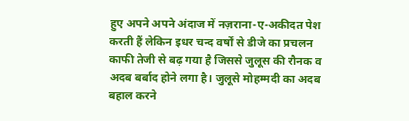हुए अपने अपने अंदाज में नज़राना-ए-अकीदत पेश करती हैं लेकिन इधर चन्द वर्षों से डीजे का प्रचलन काफी तेजी से बढ़ गया है जिससे जुलूस की रौनक व अदब बर्बाद होने लगा है। जुलूसे मोहम्मदी का अदब बहाल करने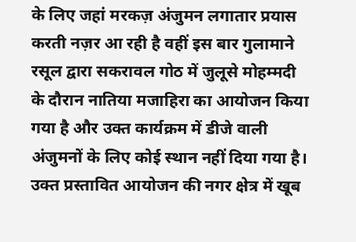के लिए जहां मरकज़ अंजुमन लगातार प्रयास करती नज़र आ रही है वहीं इस बार गुलामाने रसूल द्वारा सकरावल गोठ में जुलूसे मोहम्मदी के दौरान नातिया मजाहिरा का आयोजन किया गया है और उक्त कार्यक्रम में डीजे वाली अंजुमनों के लिए कोई स्थान नहीं दिया गया है। उक्त प्रस्तावित आयोजन की नगर क्षेत्र में खूब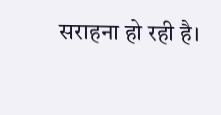सराहना हो रही है।